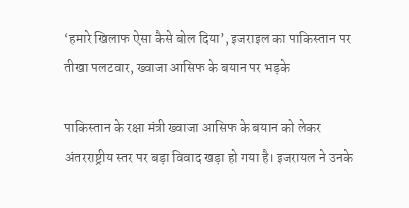‘हमारे खिलाफ ऐसा कैसे बोल दिया’, इजराइल का पाकिस्तान पर तीखा पलटवार, ख्वाजा आसिफ के बयान पर भड़के

पाकिस्तान के रक्षा मंत्री ख्वाजा आसिफ के बयान को लेकर अंतरराष्ट्रीय स्तर पर बड़ा विवाद खड़ा हो गया है। इजरायल ने उनके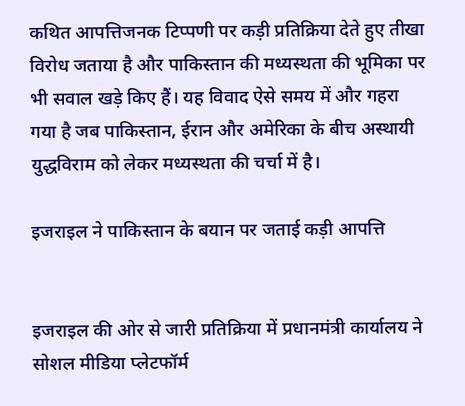कथित आपत्तिजनक टिप्पणी पर कड़ी प्रतिक्रिया देते हुए तीखा विरोध जताया है और पाकिस्तान की मध्यस्थता की भूमिका पर भी सवाल खड़े किए हैं। यह विवाद ऐसे समय में और गहरा गया है जब पाकिस्तान, ईरान और अमेरिका के बीच अस्थायी युद्धविराम को लेकर मध्यस्थता की चर्चा में है।

इजराइल ने पाकिस्तान के बयान पर जताई कड़ी आपत्ति


इजराइल की ओर से जारी प्रतिक्रिया में प्रधानमंत्री कार्यालय ने सोशल मीडिया प्लेटफॉर्म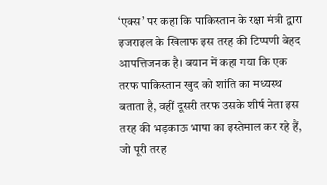‘एक्स’ पर कहा कि पाकिस्तान के रक्षा मंत्री द्वारा इजराइल के खिलाफ इस तरह की टिप्पणी बेहद आपत्तिजनक है। बयान में कहा गया कि एक तरफ पाकिस्तान खुद को शांति का मध्यस्थ बताता है, वहीं दूसरी तरफ उसके शीर्ष नेता इस तरह की भड़काऊ भाषा का इस्तेमाल कर रहे हैं, जो पूरी तरह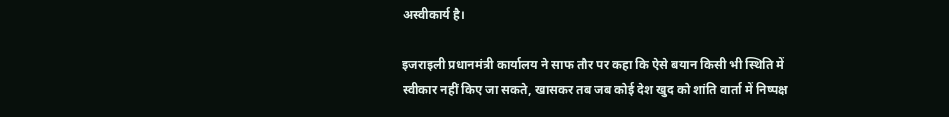अस्वीकार्य है।

इजराइली प्रधानमंत्री कार्यालय ने साफ तौर पर कहा कि ऐसे बयान किसी भी स्थिति में स्वीकार नहीं किए जा सकते, खासकर तब जब कोई देश खुद को शांति वार्ता में निष्पक्ष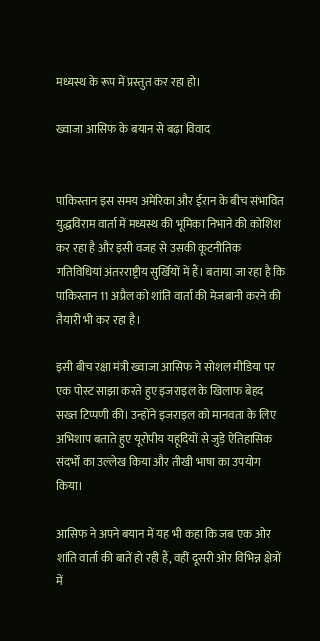मध्यस्थ के रूप में प्रस्तुत कर रहा हो।

ख्वाजा आसिफ के बयान से बढ़ा विवाद


पाकिस्तान इस समय अमेरिका और ईरान के बीच संभावित युद्धविराम वार्ता में मध्यस्थ की भूमिका निभाने की कोशिश कर रहा है और इसी वजह से उसकी कूटनीतिक गतिविधियां अंतरराष्ट्रीय सुर्खियों में हैं। बताया जा रहा है कि पाकिस्तान 11 अप्रैल को शांति वार्ता की मेजबानी करने की तैयारी भी कर रहा है।

इसी बीच रक्षा मंत्री ख्वाजा आसिफ ने सोशल मीडिया पर एक पोस्ट साझा करते हुए इजराइल के खिलाफ बेहद सख्त टिप्पणी की। उन्होंने इजराइल को मानवता के लिए अभिशाप बताते हुए यूरोपीय यहूदियों से जुड़े ऐतिहासिक संदर्भों का उल्लेख किया और तीखी भाषा का उपयोग किया।

आसिफ ने अपने बयान में यह भी कहा कि जब एक ओर शांति वार्ता की बातें हो रही हैं, वहीं दूसरी ओर विभिन्न क्षेत्रों में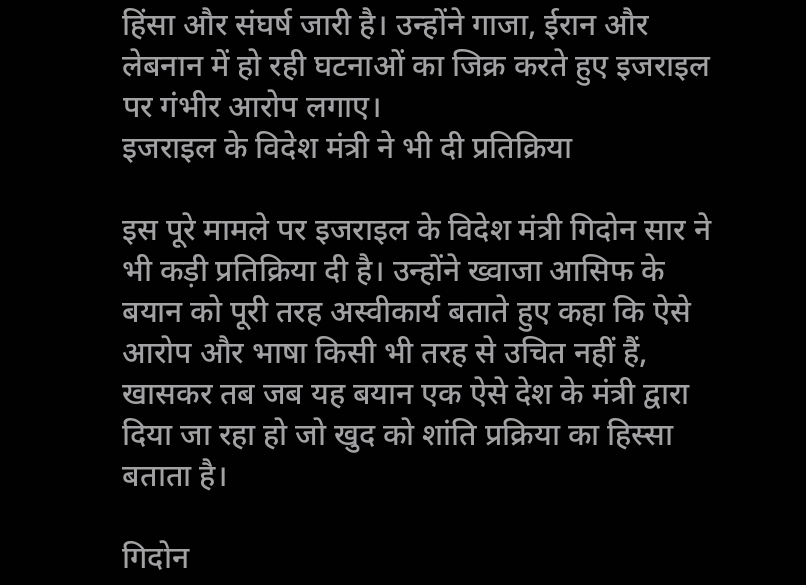हिंसा और संघर्ष जारी है। उन्होंने गाजा, ईरान और लेबनान में हो रही घटनाओं का जिक्र करते हुए इजराइल पर गंभीर आरोप लगाए।
इजराइल के विदेश मंत्री ने भी दी प्रतिक्रिया

इस पूरे मामले पर इजराइल के विदेश मंत्री गिदोन सार ने भी कड़ी प्रतिक्रिया दी है। उन्होंने ख्वाजा आसिफ के बयान को पूरी तरह अस्वीकार्य बताते हुए कहा कि ऐसे आरोप और भाषा किसी भी तरह से उचित नहीं हैं, खासकर तब जब यह बयान एक ऐसे देश के मंत्री द्वारा दिया जा रहा हो जो खुद को शांति प्रक्रिया का हिस्सा बताता है।

गिदोन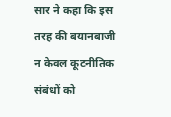सार ने कहा कि इस तरह की बयानबाजी न केवल कूटनीतिक संबंधों को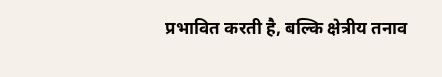प्रभावित करती है, बल्कि क्षेत्रीय तनाव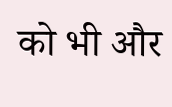को भी और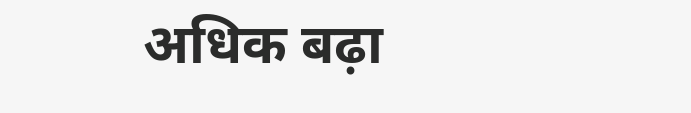अधिक बढ़ा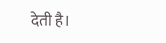देती है।